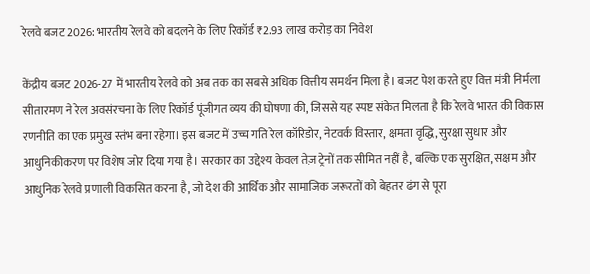रेलवे बजट 2026: भारतीय रेलवे को बदलने के लिए रिकॉर्ड ₹2.93 लाख करोड़ का निवेश

केंद्रीय बजट 2026-27 में भारतीय रेलवे को अब तक का सबसे अधिक वित्तीय समर्थन मिला है। बजट पेश करते हुए वित्त मंत्री निर्मला सीतारमण ने रेल अवसंरचना के लिए रिकॉर्ड पूंजीगत व्यय की घोषणा की, जिससे यह स्पष्ट संकेत मिलता है कि रेलवे भारत की विकास रणनीति का एक प्रमुख स्तंभ बना रहेगा। इस बजट में उच्च गति रेल कॉरिडोर, नेटवर्क विस्तार, क्षमता वृद्धि, सुरक्षा सुधार और आधुनिकीकरण पर विशेष जोर दिया गया है। सरकार का उद्देश्य केवल तेज़ ट्रेनों तक सीमित नहीं है, बल्कि एक सुरक्षित, सक्षम और आधुनिक रेलवे प्रणाली विकसित करना है, जो देश की आर्थिक और सामाजिक जरूरतों को बेहतर ढंग से पूरा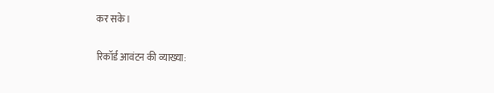कर सके।

रिकॉर्ड आवंटन की व्याख्या: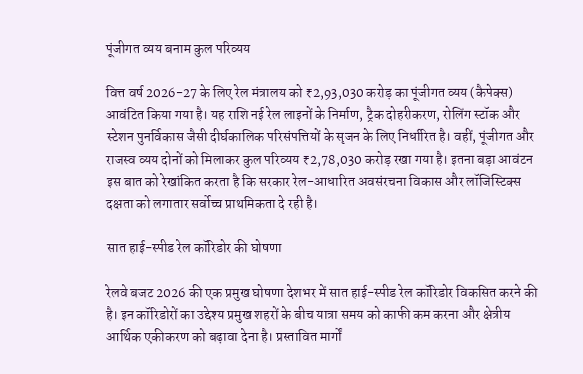पूंजीगत व्यय बनाम कुल परिव्यय

वित्त वर्ष 2026-27 के लिए रेल मंत्रालय को ₹2,93,030 करोड़ का पूंजीगत व्यय (कैपेक्स) आवंटित किया गया है। यह राशि नई रेल लाइनों के निर्माण, ट्रैक दोहरीकरण, रोलिंग स्टॉक और स्टेशन पुनर्विकास जैसी दीर्घकालिक परिसंपत्तियों के सृजन के लिए निर्धारित है। वहीं, पूंजीगत और राजस्व व्यय दोनों को मिलाकर कुल परिव्यय ₹2,78,030 करोड़ रखा गया है। इतना बड़ा आवंटन इस बात को रेखांकित करता है कि सरकार रेल-आधारित अवसंरचना विकास और लॉजिस्टिक्स दक्षता को लगातार सर्वोच्च प्राथमिकता दे रही है।

सात हाई-स्पीड रेल कॉरिडोर की घोषणा

रेलवे बजट 2026 की एक प्रमुख घोषणा देशभर में सात हाई-स्पीड रेल कॉरिडोर विकसित करने की है। इन कॉरिडोरों का उद्देश्य प्रमुख शहरों के बीच यात्रा समय को काफी कम करना और क्षेत्रीय आर्थिक एकीकरण को बढ़ावा देना है। प्रस्तावित मार्गों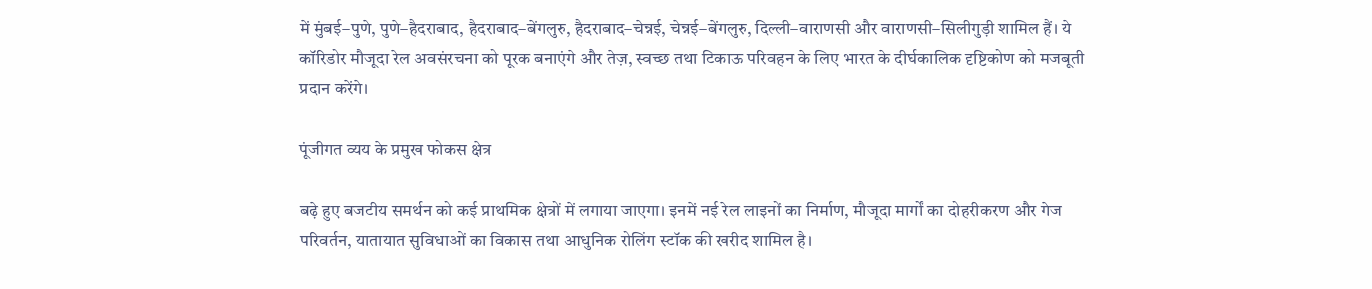में मुंबई–पुणे, पुणे–हैदराबाद, हैदराबाद–बेंगलुरु, हैदराबाद–चेन्नई, चेन्नई–बेंगलुरु, दिल्ली–वाराणसी और वाराणसी–सिलीगुड़ी शामिल हैं। ये कॉरिडोर मौजूदा रेल अवसंरचना को पूरक बनाएंगे और तेज़, स्वच्छ तथा टिकाऊ परिवहन के लिए भारत के दीर्घकालिक दृष्टिकोण को मजबूती प्रदान करेंगे।

पूंजीगत व्यय के प्रमुख फोकस क्षेत्र

बढ़े हुए बजटीय समर्थन को कई प्राथमिक क्षेत्रों में लगाया जाएगा। इनमें नई रेल लाइनों का निर्माण, मौजूदा मार्गों का दोहरीकरण और गेज परिवर्तन, यातायात सुविधाओं का विकास तथा आधुनिक रोलिंग स्टॉक की खरीद शामिल है।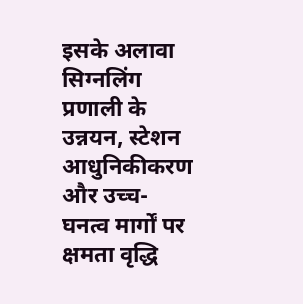इसके अलावा सिग्नलिंग प्रणाली के उन्नयन, स्टेशन आधुनिकीकरण और उच्च-घनत्व मार्गों पर क्षमता वृद्धि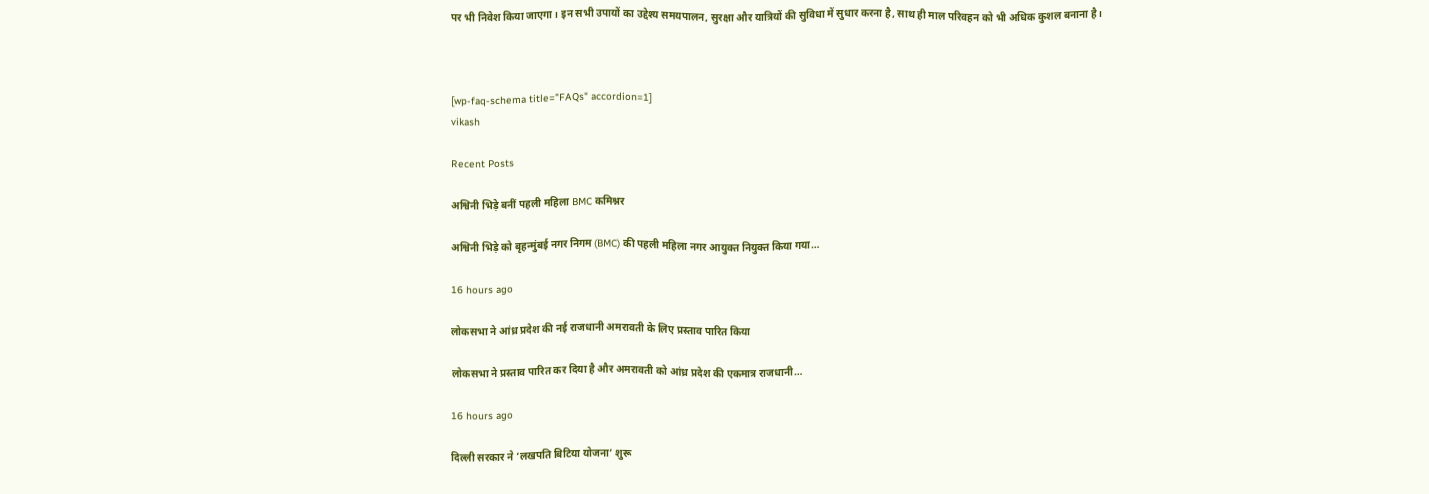पर भी निवेश किया जाएगा। इन सभी उपायों का उद्देश्य समयपालन, सुरक्षा और यात्रियों की सुविधा में सुधार करना है, साथ ही माल परिवहन को भी अधिक कुशल बनाना है।



[wp-faq-schema title="FAQs" accordion=1]
vikash

Recent Posts

अश्विनी भिड़े बनीं पहली महिला BMC कमिश्नर

अश्विनी भिड़े को बृहन्मुंबई नगर निगम (BMC) की पहली महिला नगर आयुक्त नियुक्त किया गया…

16 hours ago

लोकसभा ने आंध्र प्रदेश की नई राजधानी अमरावती के लिए प्रस्ताव पारित किया

लोकसभा ने प्रस्ताव पारित कर दिया है और अमरावती को आंध्र प्रदेश की एकमात्र राजधानी…

16 hours ago

दिल्ली सरकार ने ‘लखपति बिटिया योजना’ शुरू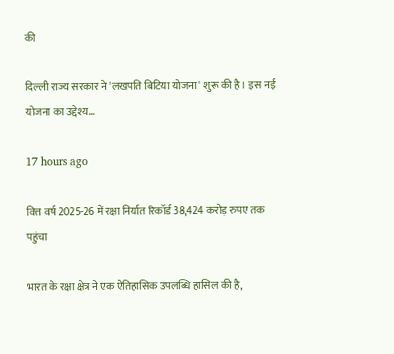की

दिल्ली राज्य सरकार ने 'लखपति बिटिया योजना' शुरू की है। इस नई योजना का उद्देश्य…

17 hours ago

वित्त वर्ष 2025-26 में रक्षा निर्यात रिकॉर्ड 38,424 करोड़ रुपए तक पहुंचा

भारत के रक्षा क्षेत्र ने एक ऐतिहासिक उपलब्धि हासिल की है,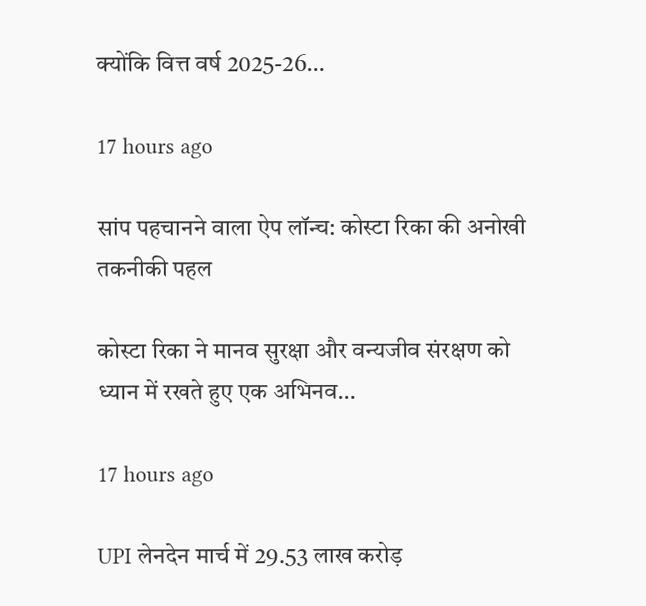क्योंकि वित्त वर्ष 2025-26…

17 hours ago

सांप पहचानने वाला ऐप लॉन्च: कोस्टा रिका की अनोखी तकनीकी पहल

कोस्टा रिका ने मानव सुरक्षा और वन्यजीव संरक्षण को ध्यान में रखते हुए एक अभिनव…

17 hours ago

UPI लेनदेन मार्च में 29.53 लाख करोड़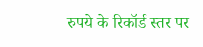रुपये के रिकॉर्ड स्तर पर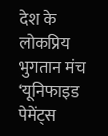देश के लोकप्रिय भुगतान मंच ‘यूनिफाइड पेमेंट्स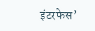इंटरफेस’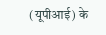(यूपीआई) के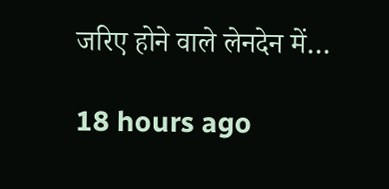जरिए होने वाले लेनदेन में…

18 hours ago